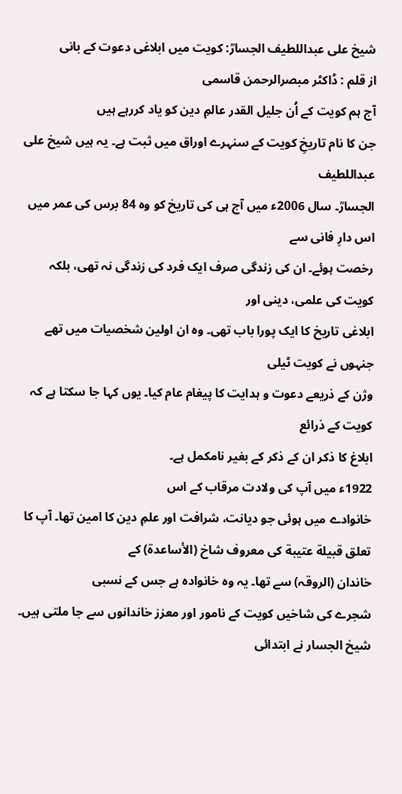شیخ علی عبداللطیف الجسارؒ: کویت میں ابلاغی دعوت کے بانی
از قلم : ڈاکٹر مبصرالرحمن قاسمی
آج ہم کویت کے اُن جلیل القدر عالمِ دین کو یاد کررہے ہیں
جن کا نام تاریخِ کویت کے سنہرے اوراق میں ثبت ہے۔ یہ ہیں شیخ علی عبداللطیف
الجسارؒ۔ سال 2006ء میں آج ہی کی تاریخ کو وہ 84 برس کی عمر میں اس دارِ فانی سے
رخصت ہوئے۔ ان کی زندگی صرف ایک فرد کی زندگی نہ تھی، بلکہ کویت کی علمی، دینی اور
ابلاغی تاریخ کا ایک پورا باب تھی۔ وہ ان اولین شخصیات میں تھے جنہوں نے کویت ٹیلی
وژن کے ذریعے دعوت و ہدایت کا پیغام عام کیا۔ یوں کہا جا سکتا ہے کہ کویت کے ذرائع
ابلاغ کا ذکر ان کے ذکر کے بغیر نامکمل ہے۔
1922ء میں آپ کی ولادت مرقاب کے اس
خانوادے میں ہوئی جو دیانت، شرافت اور علمِ دین کا امین تھا۔ آپ کا تعلق قبيلة عتيبة کی معروف شاخ (الأساعدة) کے
خاندان (الروقہ) سے تھا۔ یہ وہ خانوادہ ہے جس کے نسبی
شجرے کی شاخیں کویت کے نامور اور معزز خاندانوں سے جا ملتی ہیں۔
شیخ الجسار نے ابتدائی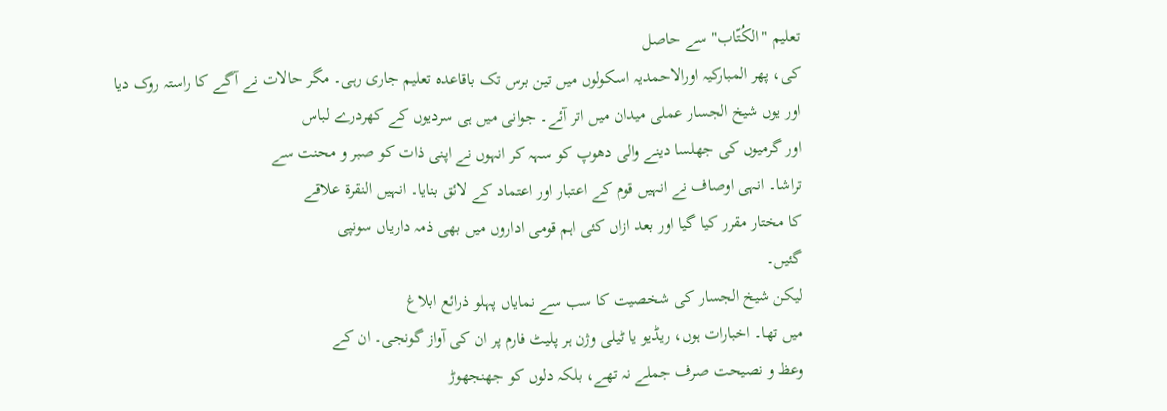تعلیم "الکُتّاب" سے حاصل
کی، پھر المبارکیہ اورالاحمدیہ اسکولوں میں تین برس تک باقاعدہ تعلیم جاری رہی۔ مگر حالات نے آگے کا راستہ روک دیا
اور یوں شیخ الجسار عملی میدان میں اتر آئے۔ جوانی میں ہی سردیوں کے کھردرے لباس
اور گرمیوں کی جھلسا دینے والی دھوپ کو سہہ کر انہوں نے اپنی ذات کو صبر و محنت سے
تراشا۔ انہی اوصاف نے انہیں قوم کے اعتبار اور اعتماد کے لائق بنایا۔ انہیں النقرة علاقے
کا مختار مقرر کیا گیا اور بعد ازاں کئی اہم قومی اداروں میں بھی ذمہ داریاں سونپی
گئیں۔
لیکن شیخ الجسار کی شخصیت کا سب سے نمایاں پہلو ذرائع ابلاغ
میں تھا۔ اخبارات ہوں، ریڈیو یا ٹیلی وژن ہر پلیٹ فارم پر ان کی آواز گونجی۔ ان کے
وعظ و نصیحت صرف جملے نہ تھے، بلکہ دلوں کو جھنجھوڑ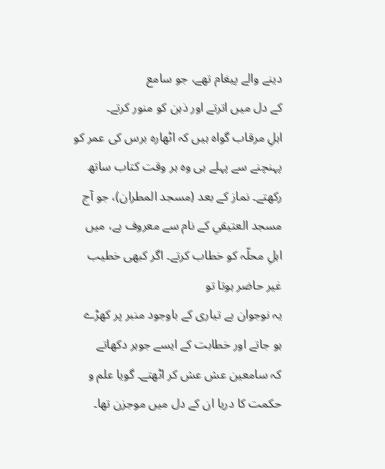دینے والے پیغام تھے، جو سامع
کے دل میں اترتے اور ذہن کو منور کرتے۔
اہلِ مرقاب گواہ ہیں کہ اٹھارہ برس کی عمر کو
پہنچنے سے پہلے ہی وہ ہر وقت کتاب ساتھ رکھتے۔ نماز کے بعد (مسجد المطران)، جو آج مسجد العتيقي کے نام سے معروف ہے، میں اہلِ محلّہ کو خطاب کرتے۔ اگر کبھی خطیب غیر حاضر ہوتا تو
یہ نوجوان بے تیاری کے باوجود منبر پر کھڑے ہو جاتے اور خطابت کے ایسے جوہر دکھاتے
کہ سامعین عش عش کر اٹھتے۔ گویا علم و حکمت کا دریا ان کے دل میں موجزن تھا۔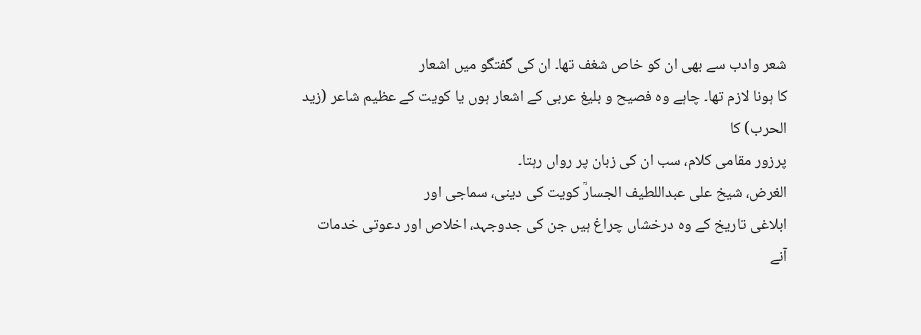شعر وادب سے بھی ان کو خاص شغف تھا۔ ان کی گفتگو میں اشعار
کا ہونا لازم تھا۔ چاہے وہ فصیح و بلیغ عربی کے اشعار ہوں یا کویت کے عظیم شاعر (زيد الحرب) کا
پرزور مقامی کلام، سب ان کی زبان پر رواں رہتا۔
الغرض، شیخ علی عبداللطیف الجسارؒ کویت کی دینی، سماجی اور
ابلاغی تاریخ کے وہ درخشاں چراغ ہیں جن کی جدوجہد، اخلاص اور دعوتی خدمات آنے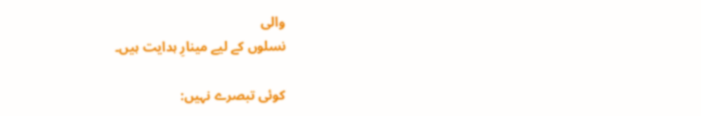والی
نسلوں کے لیے مینارِ ہدایت ہیں۔

کوئی تبصرے نہیں: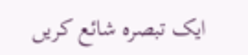ایک تبصرہ شائع کریں